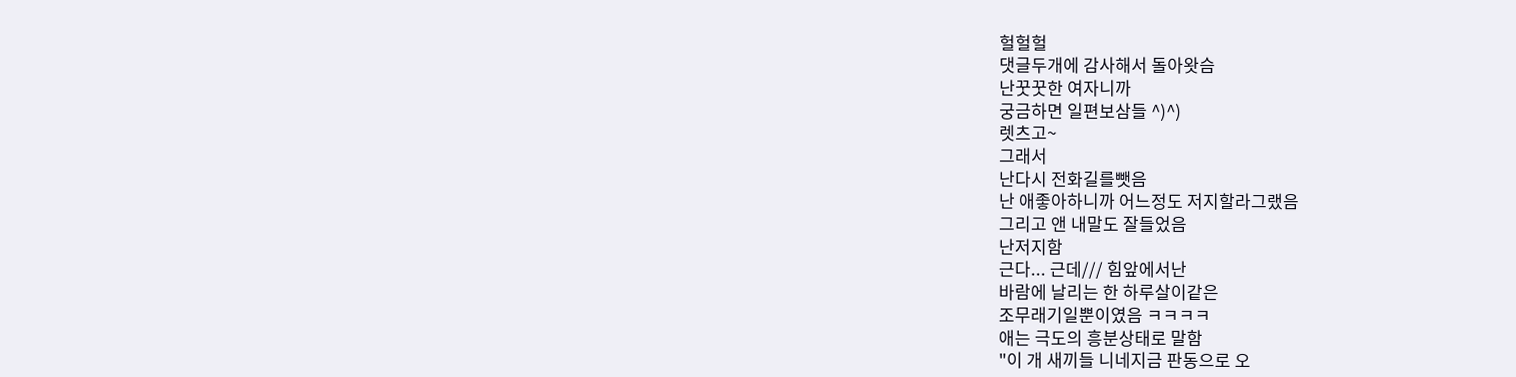헐헐헐
댓글두개에 감사해서 돌아왓슴
난꿋꿋한 여자니까
궁금하면 일편보삼들 ^)^)
렛츠고~
그래서
난다시 전화길를뺏음
난 애좋아하니까 어느정도 저지할라그랬음
그리고 앤 내말도 잘들었음
난저지함
근다... 근데/// 힘앞에서난
바람에 날리는 한 하루살이같은
조무래기일뿐이였음 ㅋㅋㅋㅋ
애는 극도의 흥분상태로 말함
"이 개 새끼들 니네지금 판동으로 오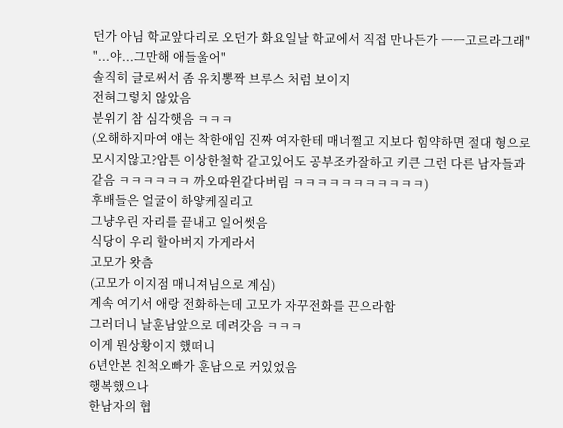던가 아님 학교앞다리로 오던가 화요일날 학교에서 직접 만나든가 ㅡㅡ고르라그래"
"...야...그만해 애들울어"
솔직히 글로써서 좀 유치뽕짝 브루스 처럼 보이지
전혀그렇치 않았음
분위기 참 심각햇음 ㅋㅋㅋ
(오해하지마여 얘는 착한애임 진짜 여자한테 매너쩔고 지보다 힘약하면 절대 형으로 모시지않고?암튼 이상한철학 같고있어도 공부조카잘하고 키큰 그런 다른 남자들과 같음 ㅋㅋㅋㅋㅋㅋ 까오따윈같다버림 ㅋㅋㅋㅋㅋㅋㅋㅋㅋㅋㅋ)
후배들은 얼굴이 하얗케질리고
그냥우린 자리를 끝내고 일어썻음
식당이 우리 할아버지 가게라서
고모가 왓츰
(고모가 이지점 매니져님으로 계심)
계속 여기서 애랑 전화하는데 고모가 자꾸전화를 끈으라함
그러더니 날훈남앞으로 데려갓음 ㅋㅋㅋ
이게 뭔상황이지 했떠니
6년안본 친척오빠가 훈남으로 커있었음
행복했으나
한남자의 협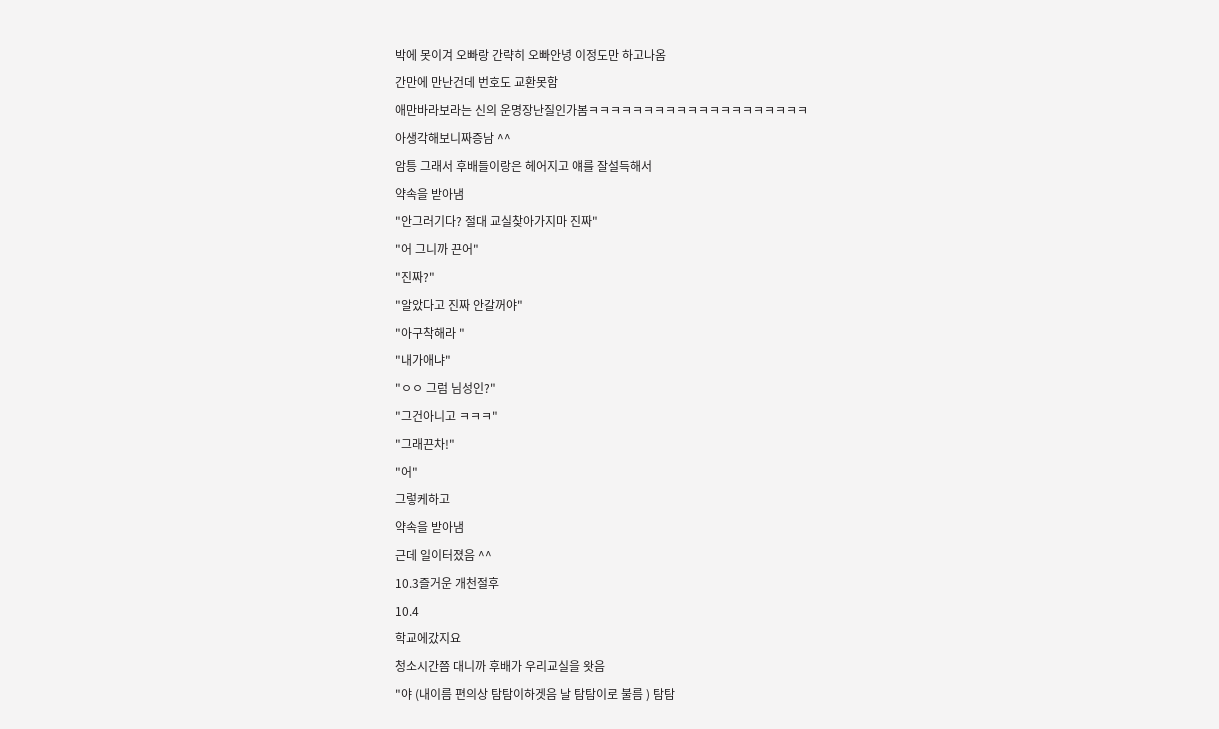박에 못이겨 오빠랑 간략히 오빠안녕 이정도만 하고나옴
간만에 만난건데 번호도 교환못함
애만바라보라는 신의 운명장난질인가봄ㅋㅋㅋㅋㅋㅋㅋㅋㅋㅋㅋㅋㅋㅋㅋㅋㅋㅋㅋㅋ
아생각해보니짜증남 ^^
암틍 그래서 후배들이랑은 헤어지고 얘를 잘설득해서
약속을 받아냄
"안그러기다? 절대 교실찾아가지마 진짜"
"어 그니까 끈어"
"진짜?"
"알았다고 진짜 안갈꺼야"
"아구착해라 "
"내가애냐"
"ㅇㅇ 그럼 님성인?"
"그건아니고 ㅋㅋㅋ"
"그래끈차!"
"어"
그렇케하고
약속을 받아냄
근데 일이터졌음 ^^
10.3즐거운 개천절후
10.4
학교에갔지요
청소시간쯤 대니까 후배가 우리교실을 왓음
"야 (내이름 편의상 탐탐이하겟음 날 탐탐이로 불름 ) 탐탐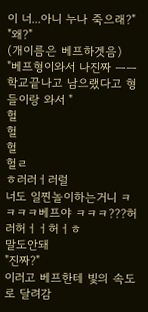이 너...아니 누나 죽으래?"
"왜?"
(개이름은 베프하겟음)
"베프형이와서 나진짜 ㅡㅡ 학교끝나고 남으랬다고 형들이랑 와서 "
헐
헐
헐
헐ㄹ
ㅎ러러ㅓ러럴
너도 일찐놀이하는거니 ㅋㅋㅋㅋ베프야 ㅋㅋㅋ???허러허ㅓㅓ허ㅓㅎ
말도안돼
"진짜?"
이러고 베프한테 빛의 속도로 달려감